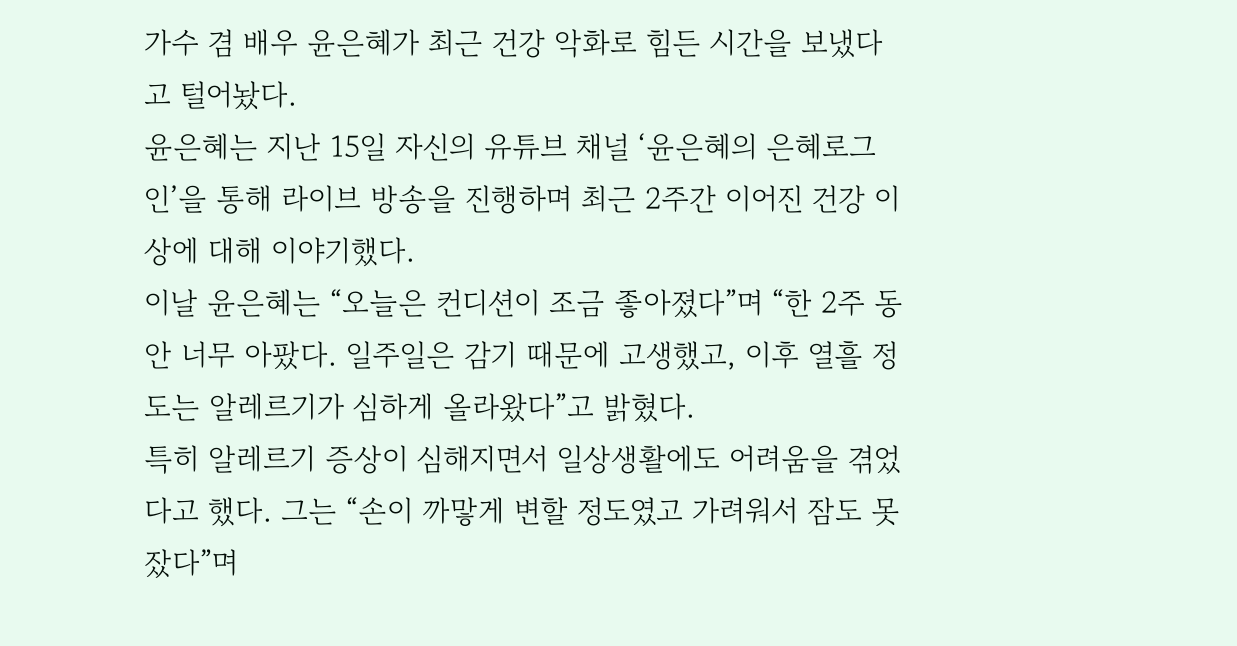가수 겸 배우 윤은혜가 최근 건강 악화로 힘든 시간을 보냈다고 털어놨다.
윤은혜는 지난 15일 자신의 유튜브 채널 ‘윤은혜의 은혜로그인’을 통해 라이브 방송을 진행하며 최근 2주간 이어진 건강 이상에 대해 이야기했다.
이날 윤은혜는 “오늘은 컨디션이 조금 좋아졌다”며 “한 2주 동안 너무 아팠다. 일주일은 감기 때문에 고생했고, 이후 열흘 정도는 알레르기가 심하게 올라왔다”고 밝혔다.
특히 알레르기 증상이 심해지면서 일상생활에도 어려움을 겪었다고 했다. 그는 “손이 까맣게 변할 정도였고 가려워서 잠도 못 잤다”며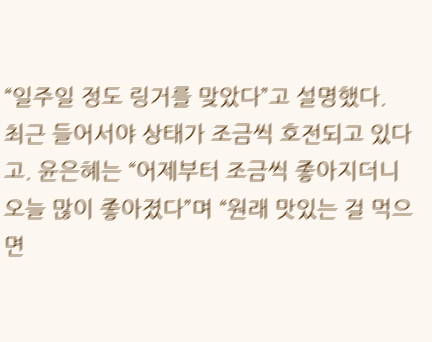“일주일 정도 링거를 맞았다”고 설명했다.
최근 들어서야 상태가 조금씩 호전되고 있다고. 윤은혜는 “어제부터 조금씩 좋아지더니 오늘 많이 좋아졌다”며 “원래 맛있는 걸 먹으면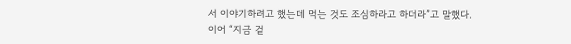서 이야기하려고 했는데 먹는 것도 조심하라고 하더라”고 말했다.
이어 “지금 겉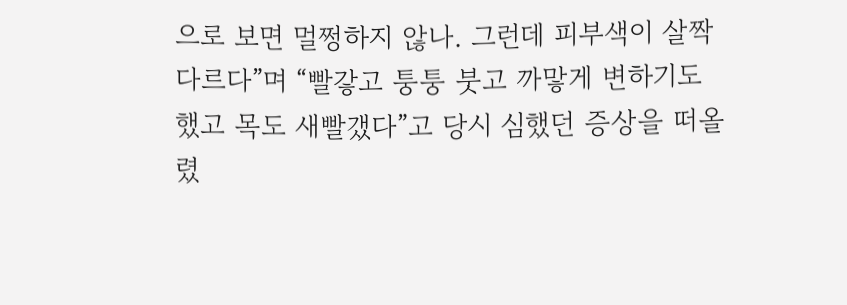으로 보면 멀쩡하지 않나. 그런데 피부색이 살짝 다르다”며 “빨갛고 퉁퉁 붓고 까맣게 변하기도 했고 목도 새빨갰다”고 당시 심했던 증상을 떠올렸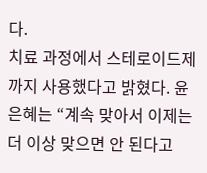다.
치료 과정에서 스테로이드제까지 사용했다고 밝혔다. 윤은혜는 “계속 맞아서 이제는 더 이상 맞으면 안 된다고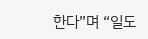한다”며 “일도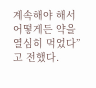계속해야 해서 어떻게든 약을 열심히 먹었다”고 전했다.